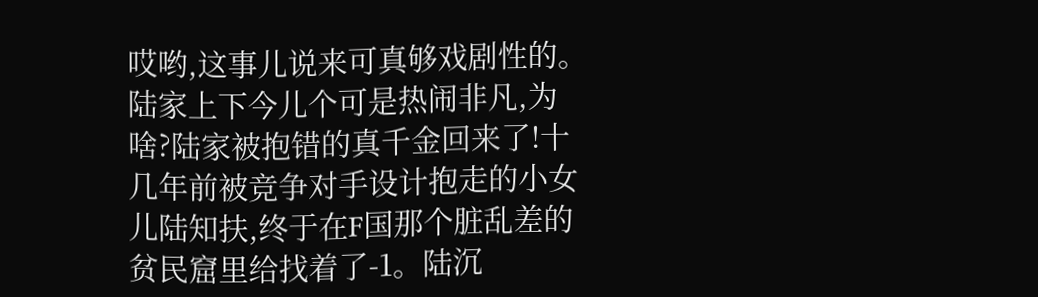哎哟,这事儿说来可真够戏剧性的。陆家上下今儿个可是热闹非凡,为啥?陆家被抱错的真千金回来了!十几年前被竞争对手设计抱走的小女儿陆知扶,终于在F国那个脏乱差的贫民窟里给找着了-1。陆沉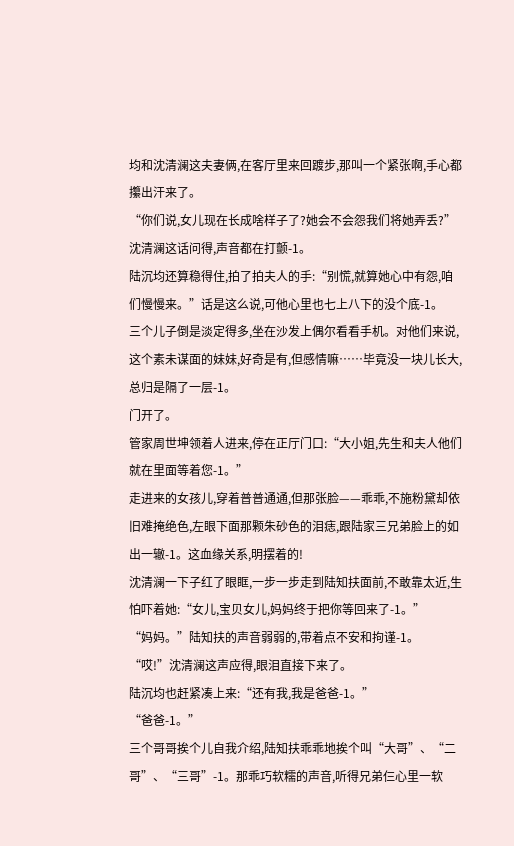均和沈清澜这夫妻俩,在客厅里来回踱步,那叫一个紧张啊,手心都攥出汗来了。
“你们说,女儿现在长成啥样子了?她会不会怨我们将她弄丢?”沈清澜这话问得,声音都在打颤-1。
陆沉均还算稳得住,拍了拍夫人的手:“别慌,就算她心中有怨,咱们慢慢来。”话是这么说,可他心里也七上八下的没个底-1。
三个儿子倒是淡定得多,坐在沙发上偶尔看看手机。对他们来说,这个素未谋面的妹妹,好奇是有,但感情嘛……毕竟没一块儿长大,总归是隔了一层-1。
门开了。
管家周世坤领着人进来,停在正厅门口:“大小姐,先生和夫人他们就在里面等着您-1。”
走进来的女孩儿,穿着普普通通,但那张脸——乖乖,不施粉黛却依旧难掩绝色,左眼下面那颗朱砂色的泪痣,跟陆家三兄弟脸上的如出一辙-1。这血缘关系,明摆着的!
沈清澜一下子红了眼眶,一步一步走到陆知扶面前,不敢靠太近,生怕吓着她:“女儿,宝贝女儿,妈妈终于把你等回来了-1。”
“妈妈。”陆知扶的声音弱弱的,带着点不安和拘谨-1。
“哎!”沈清澜这声应得,眼泪直接下来了。
陆沉均也赶紧凑上来:“还有我,我是爸爸-1。”
“爸爸-1。”
三个哥哥挨个儿自我介绍,陆知扶乖乖地挨个叫“大哥”、“二哥”、“三哥”-1。那乖巧软糯的声音,听得兄弟仨心里一软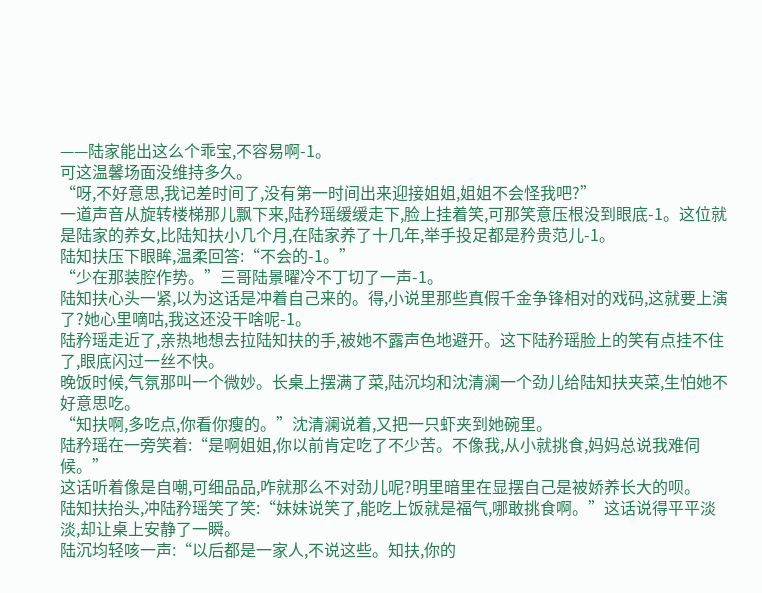——陆家能出这么个乖宝,不容易啊-1。
可这温馨场面没维持多久。
“呀,不好意思,我记差时间了,没有第一时间出来迎接姐姐,姐姐不会怪我吧?”
一道声音从旋转楼梯那儿飘下来,陆矜瑶缓缓走下,脸上挂着笑,可那笑意压根没到眼底-1。这位就是陆家的养女,比陆知扶小几个月,在陆家养了十几年,举手投足都是矜贵范儿-1。
陆知扶压下眼眸,温柔回答:“不会的-1。”
“少在那装腔作势。”三哥陆景曜冷不丁切了一声-1。
陆知扶心头一紧,以为这话是冲着自己来的。得,小说里那些真假千金争锋相对的戏码,这就要上演了?她心里嘀咕,我这还没干啥呢-1。
陆矜瑶走近了,亲热地想去拉陆知扶的手,被她不露声色地避开。这下陆矜瑶脸上的笑有点挂不住了,眼底闪过一丝不快。
晚饭时候,气氛那叫一个微妙。长桌上摆满了菜,陆沉均和沈清澜一个劲儿给陆知扶夹菜,生怕她不好意思吃。
“知扶啊,多吃点,你看你瘦的。”沈清澜说着,又把一只虾夹到她碗里。
陆矜瑶在一旁笑着:“是啊姐姐,你以前肯定吃了不少苦。不像我,从小就挑食,妈妈总说我难伺候。”
这话听着像是自嘲,可细品品,咋就那么不对劲儿呢?明里暗里在显摆自己是被娇养长大的呗。
陆知扶抬头,冲陆矜瑶笑了笑:“妹妹说笑了,能吃上饭就是福气,哪敢挑食啊。”这话说得平平淡淡,却让桌上安静了一瞬。
陆沉均轻咳一声:“以后都是一家人,不说这些。知扶,你的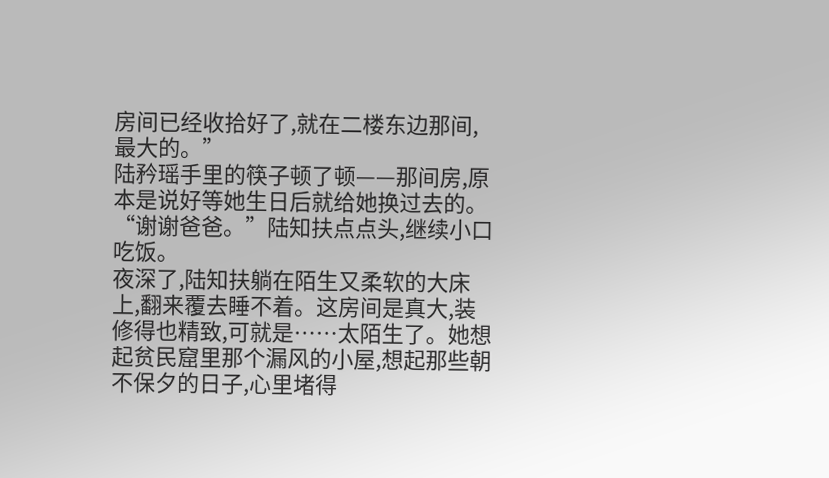房间已经收拾好了,就在二楼东边那间,最大的。”
陆矜瑶手里的筷子顿了顿——那间房,原本是说好等她生日后就给她换过去的。
“谢谢爸爸。”陆知扶点点头,继续小口吃饭。
夜深了,陆知扶躺在陌生又柔软的大床上,翻来覆去睡不着。这房间是真大,装修得也精致,可就是……太陌生了。她想起贫民窟里那个漏风的小屋,想起那些朝不保夕的日子,心里堵得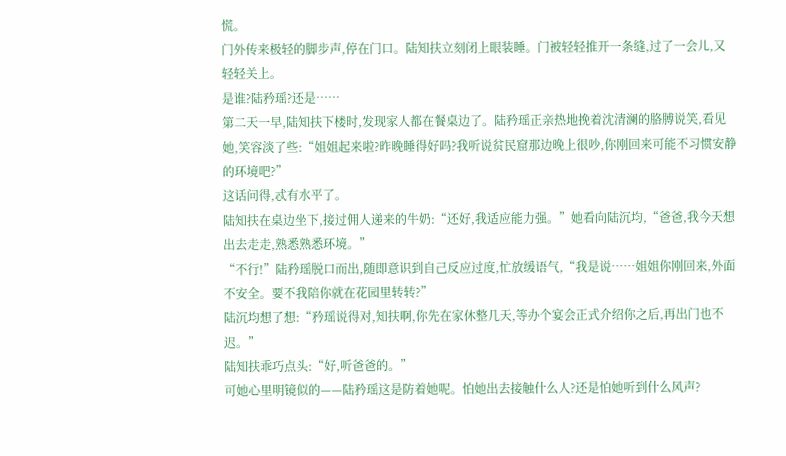慌。
门外传来极轻的脚步声,停在门口。陆知扶立刻闭上眼装睡。门被轻轻推开一条缝,过了一会儿,又轻轻关上。
是谁?陆矜瑶?还是……
第二天一早,陆知扶下楼时,发现家人都在餐桌边了。陆矜瑶正亲热地挽着沈清澜的胳膊说笑,看见她,笑容淡了些:“姐姐起来啦?昨晚睡得好吗?我听说贫民窟那边晚上很吵,你刚回来可能不习惯安静的环境吧?”
这话问得,忒有水平了。
陆知扶在桌边坐下,接过佣人递来的牛奶:“还好,我适应能力强。”她看向陆沉均,“爸爸,我今天想出去走走,熟悉熟悉环境。”
“不行!”陆矜瑶脱口而出,随即意识到自己反应过度,忙放缓语气,“我是说……姐姐你刚回来,外面不安全。要不我陪你就在花园里转转?”
陆沉均想了想:“矜瑶说得对,知扶啊,你先在家休整几天,等办个宴会正式介绍你之后,再出门也不迟。”
陆知扶乖巧点头:“好,听爸爸的。”
可她心里明镜似的——陆矜瑶这是防着她呢。怕她出去接触什么人?还是怕她听到什么风声?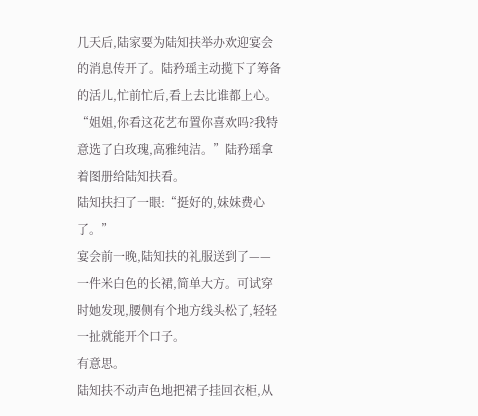几天后,陆家要为陆知扶举办欢迎宴会的消息传开了。陆矜瑶主动揽下了筹备的活儿,忙前忙后,看上去比谁都上心。
“姐姐,你看这花艺布置你喜欢吗?我特意选了白玫瑰,高雅纯洁。”陆矜瑶拿着图册给陆知扶看。
陆知扶扫了一眼:“挺好的,妹妹费心了。”
宴会前一晚,陆知扶的礼服送到了——一件米白色的长裙,简单大方。可试穿时她发现,腰侧有个地方线头松了,轻轻一扯就能开个口子。
有意思。
陆知扶不动声色地把裙子挂回衣柜,从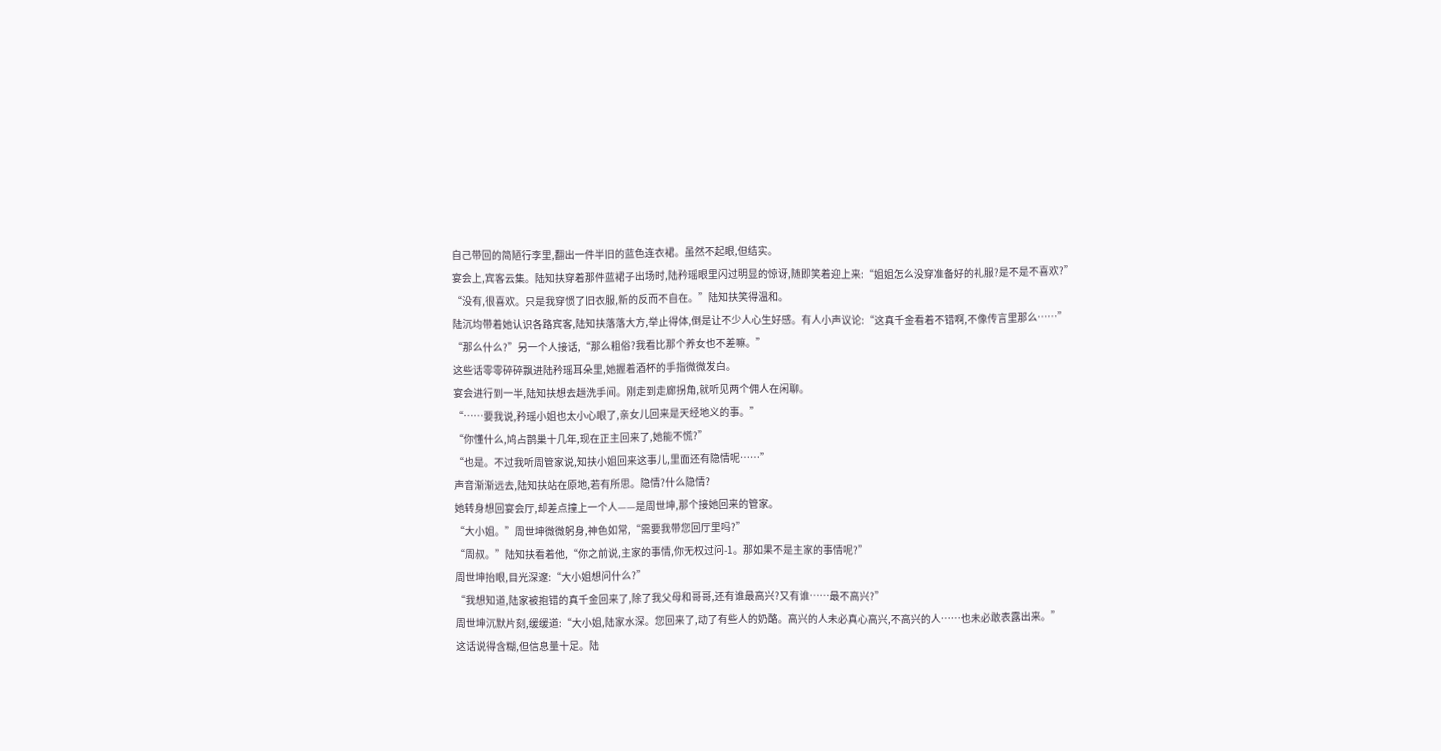自己带回的简陋行李里,翻出一件半旧的蓝色连衣裙。虽然不起眼,但结实。
宴会上,宾客云集。陆知扶穿着那件蓝裙子出场时,陆矜瑶眼里闪过明显的惊讶,随即笑着迎上来:“姐姐怎么没穿准备好的礼服?是不是不喜欢?”
“没有,很喜欢。只是我穿惯了旧衣服,新的反而不自在。”陆知扶笑得温和。
陆沉均带着她认识各路宾客,陆知扶落落大方,举止得体,倒是让不少人心生好感。有人小声议论:“这真千金看着不错啊,不像传言里那么……”
“那么什么?”另一个人接话,“那么粗俗?我看比那个养女也不差嘛。”
这些话零零碎碎飘进陆矜瑶耳朵里,她握着酒杯的手指微微发白。
宴会进行到一半,陆知扶想去趟洗手间。刚走到走廊拐角,就听见两个佣人在闲聊。
“……要我说,矜瑶小姐也太小心眼了,亲女儿回来是天经地义的事。”
“你懂什么,鸠占鹊巢十几年,现在正主回来了,她能不慌?”
“也是。不过我听周管家说,知扶小姐回来这事儿,里面还有隐情呢……”
声音渐渐远去,陆知扶站在原地,若有所思。隐情?什么隐情?
她转身想回宴会厅,却差点撞上一个人——是周世坤,那个接她回来的管家。
“大小姐。”周世坤微微躬身,神色如常,“需要我带您回厅里吗?”
“周叔。”陆知扶看着他,“你之前说,主家的事情,你无权过问-1。那如果不是主家的事情呢?”
周世坤抬眼,目光深邃:“大小姐想问什么?”
“我想知道,陆家被抱错的真千金回来了,除了我父母和哥哥,还有谁最高兴?又有谁……最不高兴?”
周世坤沉默片刻,缓缓道:“大小姐,陆家水深。您回来了,动了有些人的奶酪。高兴的人未必真心高兴,不高兴的人……也未必敢表露出来。”
这话说得含糊,但信息量十足。陆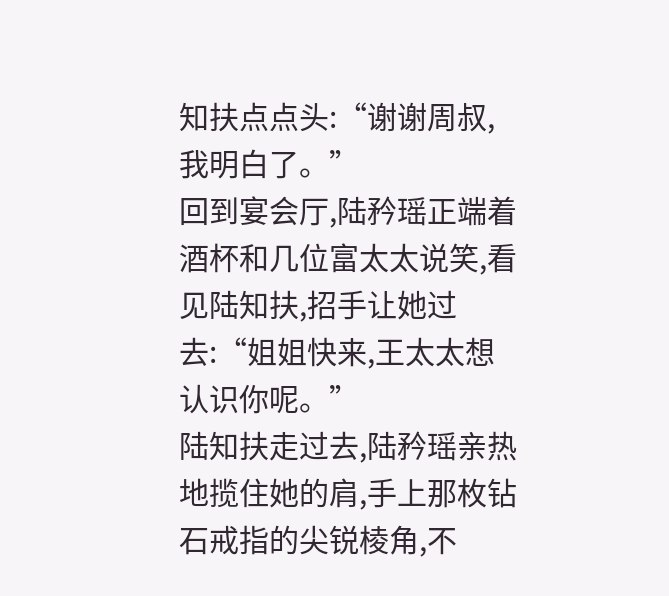知扶点点头:“谢谢周叔,我明白了。”
回到宴会厅,陆矜瑶正端着酒杯和几位富太太说笑,看见陆知扶,招手让她过去:“姐姐快来,王太太想认识你呢。”
陆知扶走过去,陆矜瑶亲热地揽住她的肩,手上那枚钻石戒指的尖锐棱角,不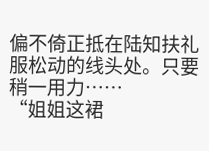偏不倚正抵在陆知扶礼服松动的线头处。只要稍一用力……
“姐姐这裙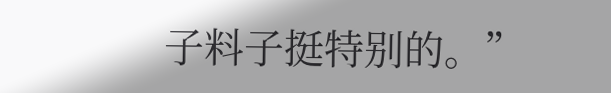子料子挺特别的。”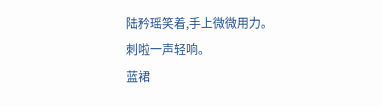陆矜瑶笑着,手上微微用力。
刺啦一声轻响。
蓝裙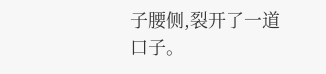子腰侧,裂开了一道口子。